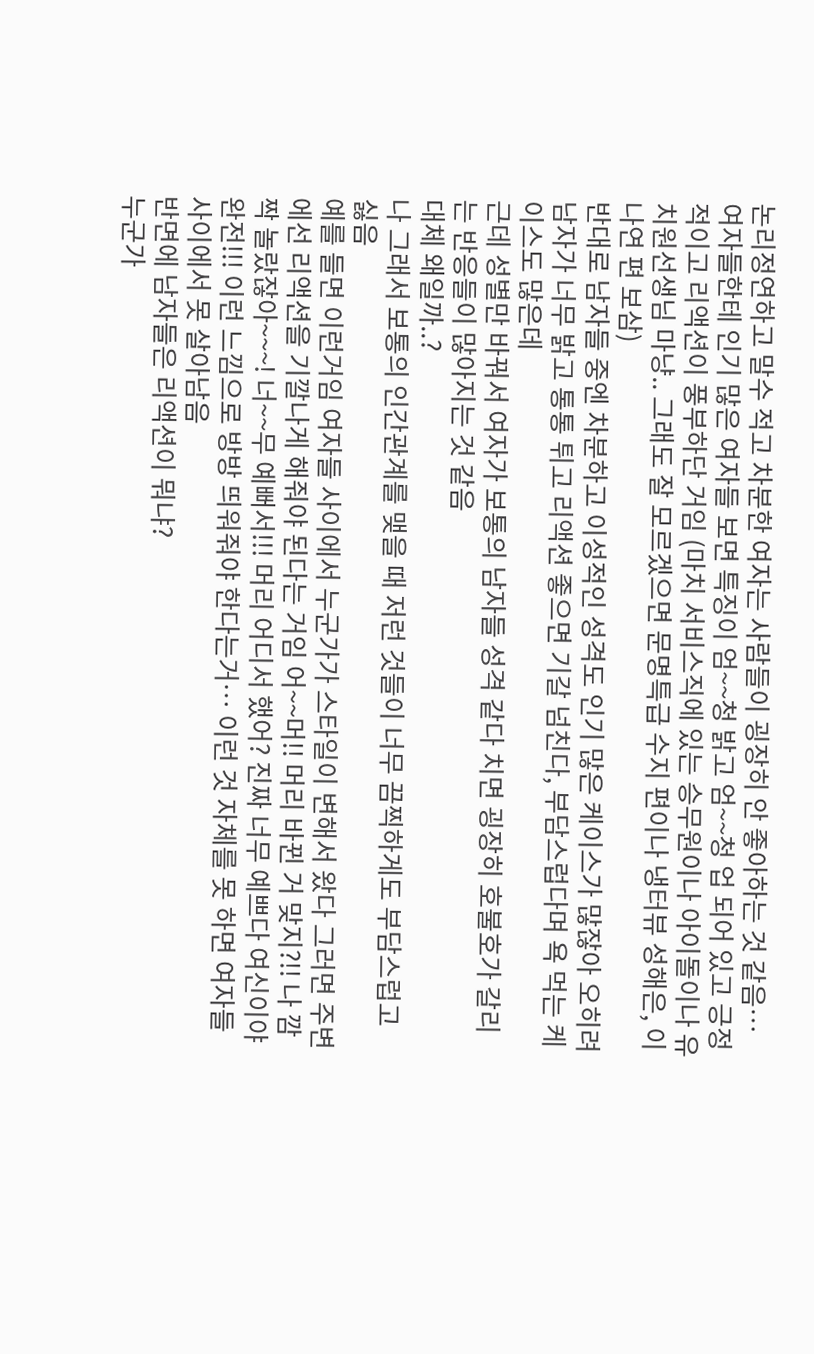논리정연하고 말수 적고 차분한 여자는 사람들이 굉장히 안 좋아하는 것 같음…
여자들한테 인기 많은 여자들 보면 특징이 엄~~청 밝고 엄~~청 업 되어 있고 긍정적이고 리액션이 풍부하단 거임 (마치 서비스직에 있는 승무원이나 아이돌이나 유치원선생님 마냥.. 그래도 잘 모르겠으면 문명특급 수지 편이나 냉터뷰 성해은, 이나연 편 보삼)
반대로 남자들 중엔 차분하고 이성적인 성격도 인기 많은 케이스가 많잖아 오히려 남자가 너무 밝고 통통 튀고 리액션 좋으면 기갈 넘친다, 부담스럽다며 욕 먹는 케이스도 많은데
근데 성별만 바꿔서 여자가 보통의 남자들 성격 같다 치면 굉장히 호불호가 갈리는 반응들이 많아지는 것 같음
대체 왜일까..?
나 그래서 보통의 인간관계를 맺을 때 저런 것들이 너무 끔찍하게도 부담스럽고 싫음
예를 들면 이런거임 여자들 사이에서 누군가가 스타일이 변해서 왔다 그러면 주변에선 리액션을 기깔나게 해줘야 된다는 거임 어~~머!! 머리 바뀐 거 맞지?!! 나 깜짝 놀랐잖아~~~! 너~~무 예뻐서!!! 머리 어디서 했어? 진짜 너무 예쁘다 여신이야 완전!!! 이런 느낌으로 방방 띄워줘야 한다는거… 이런 것 자체를 못 하면 여자들 사이에서 못 살아남음
반면에 남자들은 리액션이 뭐냐?
누군가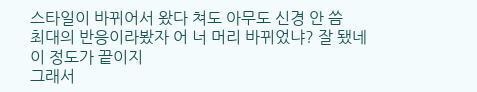스타일이 바뀌어서 왔다 쳐도 아무도 신경 안 씀
최대의 반응이라봤자 어 너 머리 바뀌었냐? 잘 됐네
이 정도가 끝이지
그래서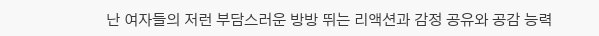난 여자들의 저런 부담스러운 방방 뛰는 리액션과 감정 공유와 공감 능력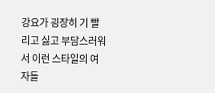강요가 굉장히 기 빨리고 싫고 부담스러워서 이런 스타일의 여자들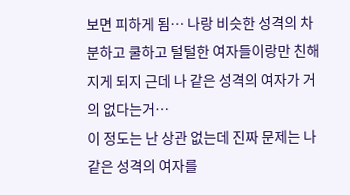보면 피하게 됨… 나랑 비슷한 성격의 차분하고 쿨하고 털털한 여자들이랑만 친해지게 되지 근데 나 같은 성격의 여자가 거의 없다는거…
이 정도는 난 상관 없는데 진짜 문제는 나 같은 성격의 여자를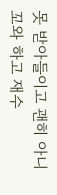못 받아들이고 괜히 아니꼬와 하고 재수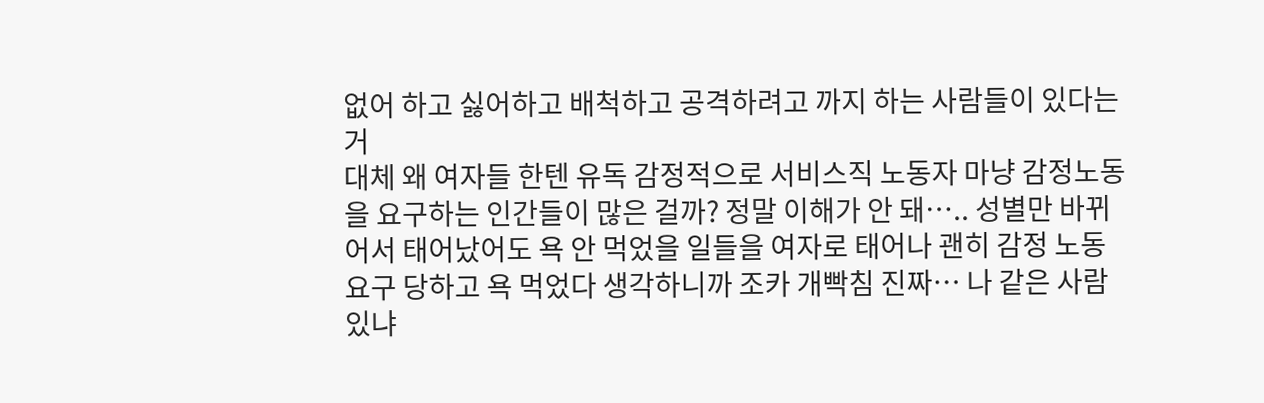없어 하고 싫어하고 배척하고 공격하려고 까지 하는 사람들이 있다는거
대체 왜 여자들 한텐 유독 감정적으로 서비스직 노동자 마냥 감정노동을 요구하는 인간들이 많은 걸까? 정말 이해가 안 돼….. 성별만 바뀌어서 태어났어도 욕 안 먹었을 일들을 여자로 태어나 괜히 감정 노동 요구 당하고 욕 먹었다 생각하니까 조카 개빡침 진짜… 나 같은 사람 있냐